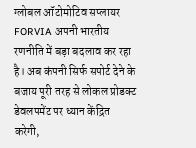ग्लोबल ऑटोमोटिव सप्लायर FORVIA अपनी भारतीय रणनीति में बड़ा बदलाव कर रहा है। अब कंपनी सिर्फ सपोर्ट देने के बजाय पूरी तरह से लोकल प्रोडक्ट डेवलपमेंट पर ध्यान केंद्रित करेगी,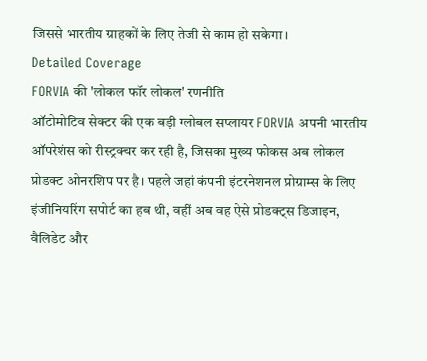जिससे भारतीय ग्राहकों के लिए तेजी से काम हो सकेगा।
Detailed Coverage
FORVIA की 'लोकल फॉर लोकल' रणनीति
ऑटोमोटिव सेक्टर की एक बड़ी ग्लोबल सप्लायर FORVIA अपनी भारतीय ऑपरेशंस को रीस्ट्रक्चर कर रही है, जिसका मुख्य फोकस अब लोकल प्रोडक्ट ओनरशिप पर है। पहले जहां कंपनी इंटरनेशनल प्रोग्राम्स के लिए इंजीनियरिंग सपोर्ट का हब थी, वहीं अब वह ऐसे प्रोडक्ट्स डिजाइन, वैलिडेट और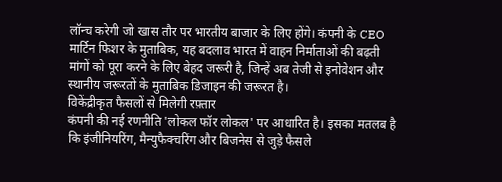लॉन्च करेगी जो खास तौर पर भारतीय बाजार के लिए होंगे। कंपनी के CEO मार्टिन फिशर के मुताबिक, यह बदलाव भारत में वाहन निर्माताओं की बढ़ती मांगों को पूरा करने के लिए बेहद जरूरी है, जिन्हें अब तेजी से इनोवेशन और स्थानीय जरूरतों के मुताबिक डिजाइन की जरूरत है।
विकेंद्रीकृत फैसलों से मिलेगी रफ़्तार
कंपनी की नई रणनीति 'लोकल फॉर लोकल' पर आधारित है। इसका मतलब है कि इंजीनियरिंग, मैन्युफैक्चरिंग और बिजनेस से जुड़े फैसले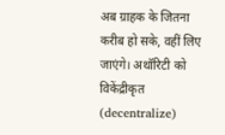अब ग्राहक के जितना करीब हो सके, वहीं लिए जाएंगे। अथॉरिटी को विकेंद्रीकृत (decentralize)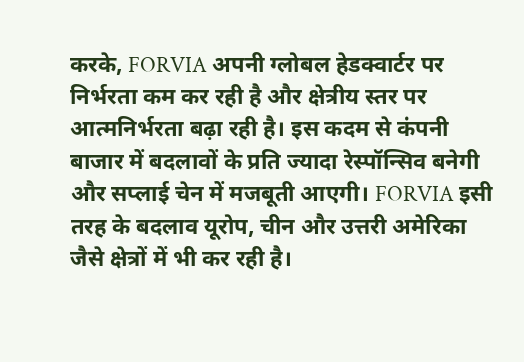करके, FORVIA अपनी ग्लोबल हेडक्वार्टर पर निर्भरता कम कर रही है और क्षेत्रीय स्तर पर आत्मनिर्भरता बढ़ा रही है। इस कदम से कंपनी बाजार में बदलावों के प्रति ज्यादा रेस्पॉन्सिव बनेगी और सप्लाई चेन में मजबूती आएगी। FORVIA इसी तरह के बदलाव यूरोप, चीन और उत्तरी अमेरिका जैसे क्षेत्रों में भी कर रही है।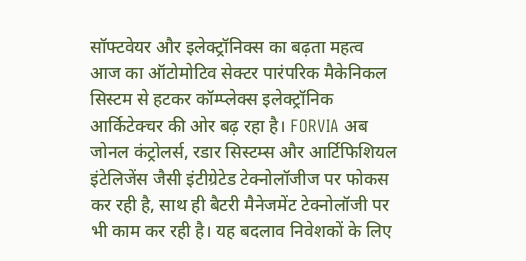सॉफ्टवेयर और इलेक्ट्रॉनिक्स का बढ़ता महत्व
आज का ऑटोमोटिव सेक्टर पारंपरिक मैकेनिकल सिस्टम से हटकर कॉम्प्लेक्स इलेक्ट्रॉनिक आर्किटेक्चर की ओर बढ़ रहा है। FORVIA अब जोनल कंट्रोलर्स, रडार सिस्टम्स और आर्टिफिशियल इंटेलिजेंस जैसी इंटीग्रेटेड टेक्नोलॉजीज पर फोकस कर रही है, साथ ही बैटरी मैनेजमेंट टेक्नोलॉजी पर भी काम कर रही है। यह बदलाव निवेशकों के लिए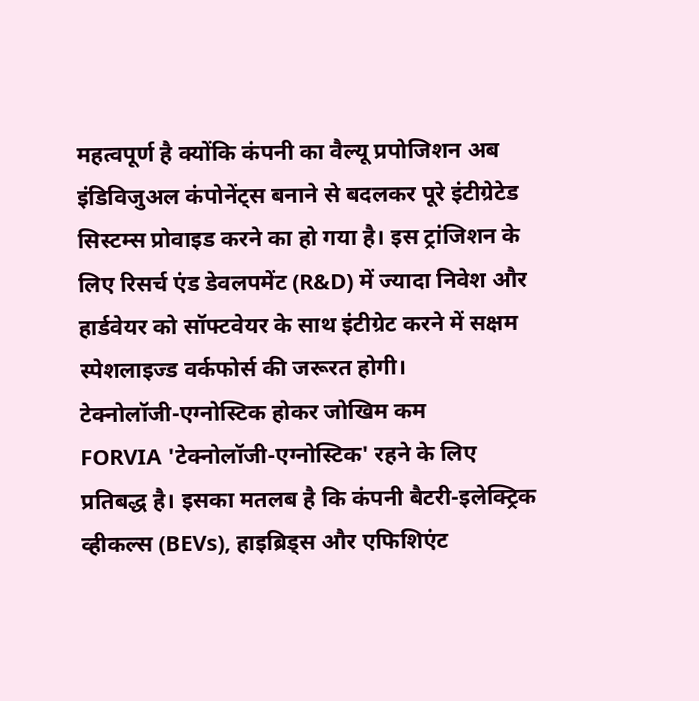महत्वपूर्ण है क्योंकि कंपनी का वैल्यू प्रपोजिशन अब इंडिविजुअल कंपोनेंट्स बनाने से बदलकर पूरे इंटीग्रेटेड सिस्टम्स प्रोवाइड करने का हो गया है। इस ट्रांजिशन के लिए रिसर्च एंड डेवलपमेंट (R&D) में ज्यादा निवेश और हार्डवेयर को सॉफ्टवेयर के साथ इंटीग्रेट करने में सक्षम स्पेशलाइज्ड वर्कफोर्स की जरूरत होगी।
टेक्नोलॉजी-एग्नोस्टिक होकर जोखिम कम
FORVIA 'टेक्नोलॉजी-एग्नोस्टिक' रहने के लिए प्रतिबद्ध है। इसका मतलब है कि कंपनी बैटरी-इलेक्ट्रिक व्हीकल्स (BEVs), हाइब्रिड्स और एफिशिएंट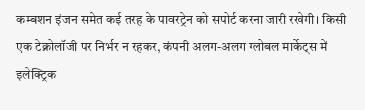कम्बशन इंजन समेत कई तरह के पावरट्रेन को सपोर्ट करना जारी रखेगी। किसी एक टेक्नोलॉजी पर निर्भर न रहकर, कंपनी अलग-अलग ग्लोबल मार्केट्स में इलेक्ट्रिक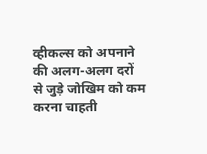व्हीकल्स को अपनाने की अलग-अलग दरों से जुड़े जोखिम को कम करना चाहती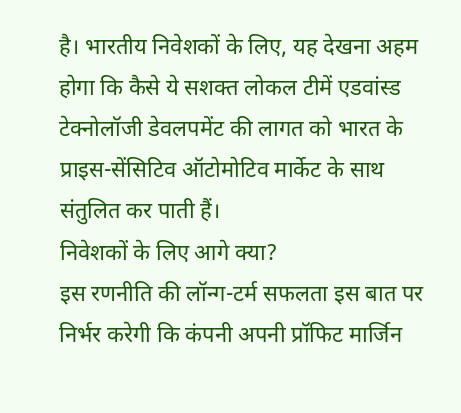है। भारतीय निवेशकों के लिए, यह देखना अहम होगा कि कैसे ये सशक्त लोकल टीमें एडवांस्ड टेक्नोलॉजी डेवलपमेंट की लागत को भारत के प्राइस-सेंसिटिव ऑटोमोटिव मार्केट के साथ संतुलित कर पाती हैं।
निवेशकों के लिए आगे क्या?
इस रणनीति की लॉन्ग-टर्म सफलता इस बात पर निर्भर करेगी कि कंपनी अपनी प्रॉफिट मार्जिन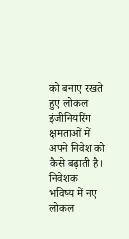को बनाए रखते हुए लोकल इंजीनियरिंग क्षमताओं में अपने निवेश को कैसे बढ़ाती है। निवेशक भविष्य में नए लोकल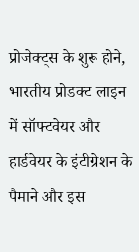प्रोजेक्ट्स के शुरू होने, भारतीय प्रोडक्ट लाइन में सॉफ्टवेयर और हार्डवेयर के इंटीग्रेशन के पैमाने और इस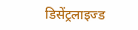डिसेंट्रलाइज्ड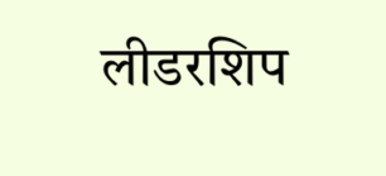लीडरशिप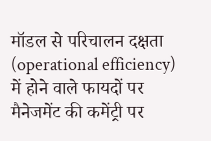मॉडल से परिचालन दक्षता (operational efficiency) में होने वाले फायदों पर मैनेजमेंट की कमेंट्री पर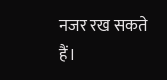नजर रख सकते हैं।